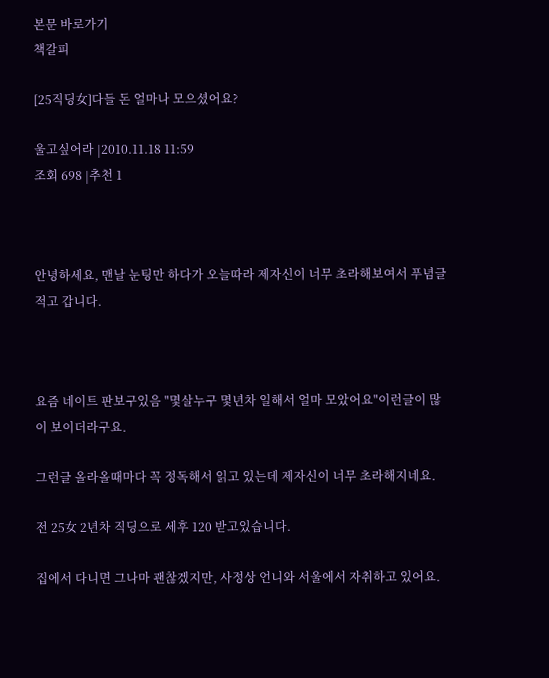본문 바로가기
책갈피

[25직딩女]다들 돈 얼마나 모으셨어요?

울고싶어라 |2010.11.18 11:59
조회 698 |추천 1



안녕하세요, 맨날 눈팅만 하다가 오늘따라 제자신이 너무 초라해보여서 푸념글적고 갑니다.



요즘 네이트 판보구있음 "몇살누구 몇년차 일해서 얼마 모았어요"이런글이 많이 보이더라구요.

그런글 올라올때마다 꼭 정독해서 읽고 있는데 제자신이 너무 초라해지네요.

전 25女 2년차 직딩으로 세후 120 받고있습니다.

집에서 다니면 그나마 괜찮겠지만, 사정상 언니와 서울에서 자취하고 있어요.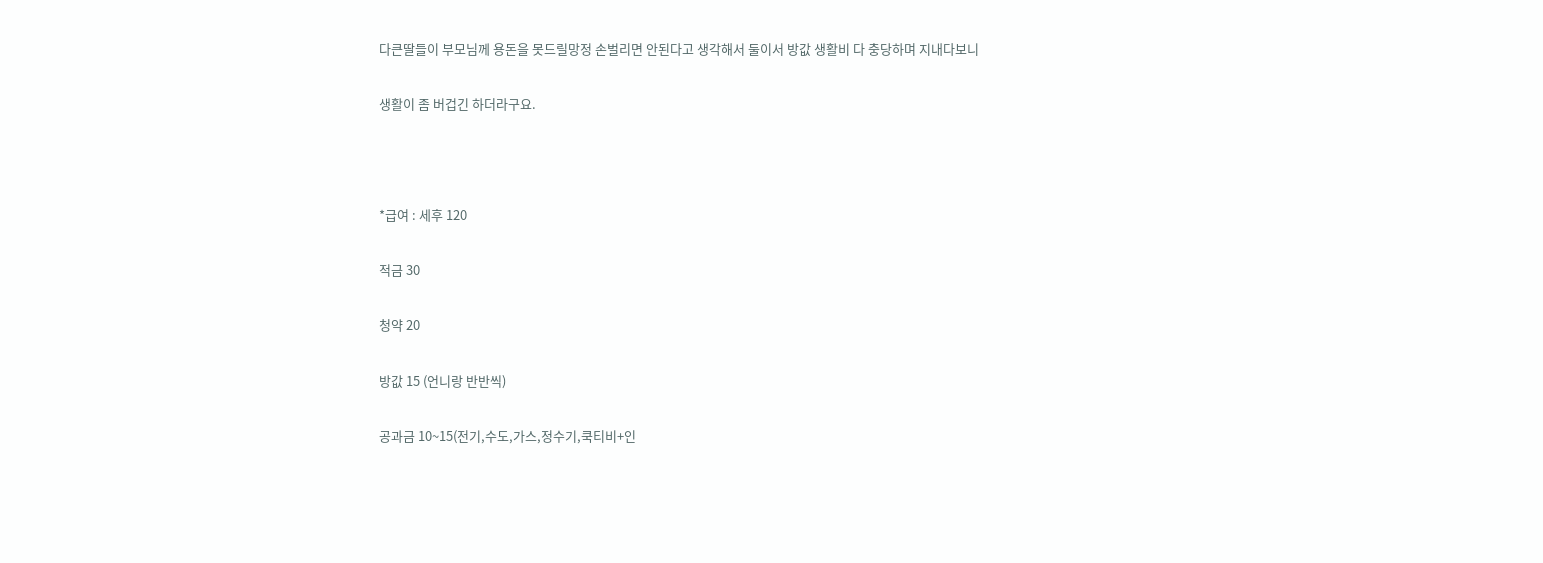다큰딸들이 부모님께 용돈을 못드릴망정 손벌리면 안된다고 생각해서 둘이서 방값 생활비 다 충당하며 지내다보니

생활이 좀 버겁긴 하더라구요.



*급여 : 세후 120

적금 30

청약 20

방값 15 (언니랑 반반씩)

공과금 10~15(전기,수도,가스,정수기,쿡티비+인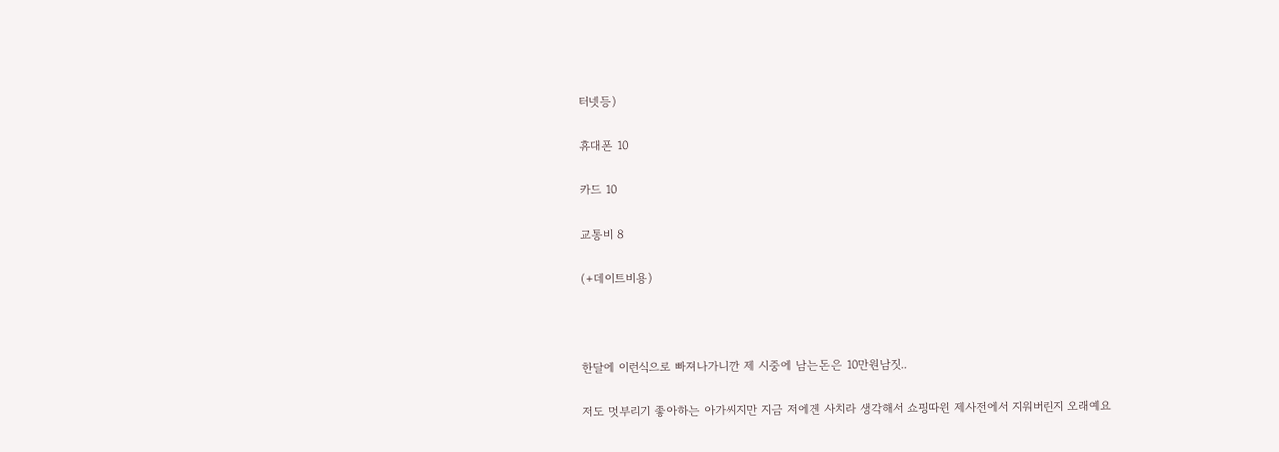터넷등)

휴대폰 10

카드 10

교통비 8

(+데이트비용)



한달에 이런식으로 빠져나가니깐 제 시중에 남는돈은 10만원남짓..

저도 멋부리기 좋아하는 아가씨지만 지금 저에겐 사치라 생각해서 쇼핑따윈 제사전에서 지워버린지 오래예요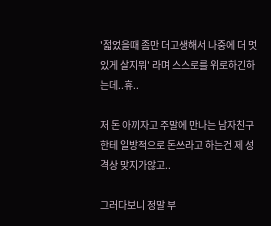'젋었을때 좀만 더고생해서 나중에 더 멋있게 살지뭐' 라며 스스로를 위로하긴하는데..휴..

저 돈 아끼자고 주말에 만나는 남자친구한테 일방적으로 돈쓰라고 하는건 제 성격상 맞지가않고..

그러다보니 정말 부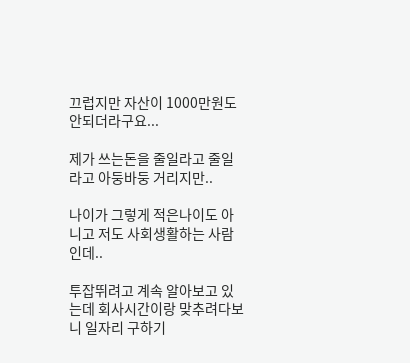끄럽지만 자산이 1000만원도 안되더라구요...

제가 쓰는돈을 줄일라고 줄일라고 아둥바둥 거리지만..

나이가 그렇게 적은나이도 아니고 저도 사회생활하는 사람인데..

투잡뛰려고 계속 알아보고 있는데 회사시간이랑 맞추려다보니 일자리 구하기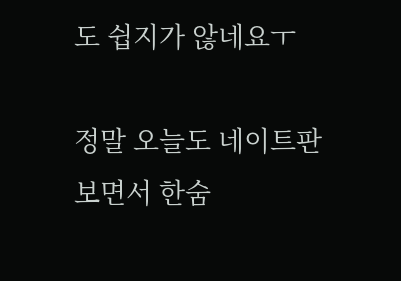도 쉽지가 않네요ㅜ

정말 오늘도 네이트판보면서 한숨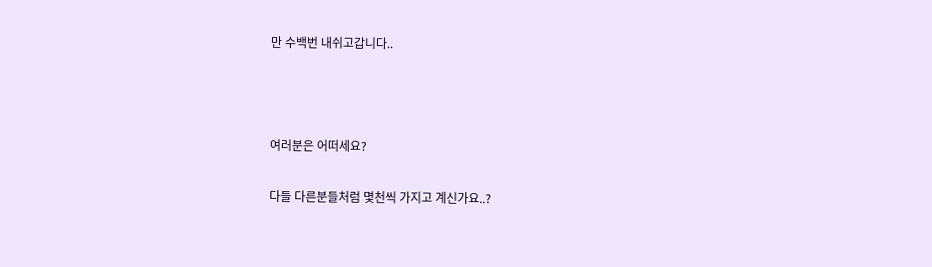만 수백번 내쉬고갑니다..



여러분은 어떠세요?

다들 다른분들처럼 몇천씩 가지고 계신가요..?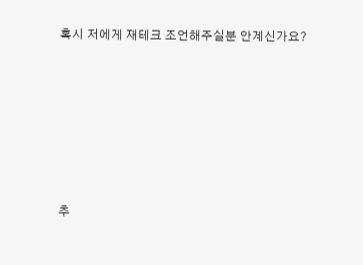혹시 저에게 재테크 조언해주실분 안계신가요?







추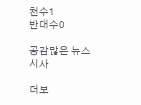천수1
반대수0

공감많은 뉴스 시사

더보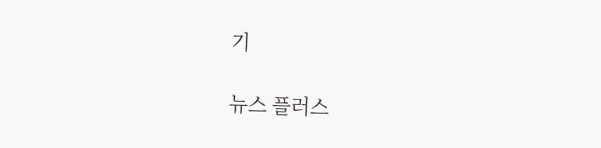기

뉴스 플러스